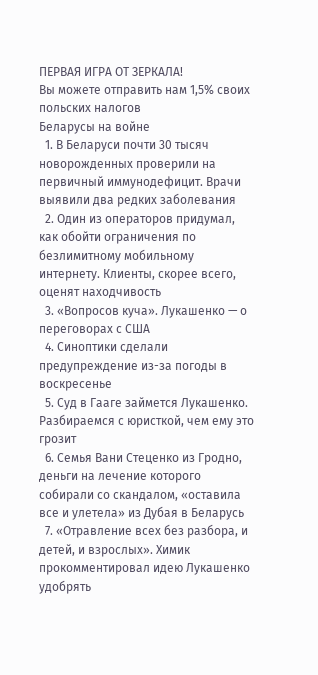ПЕРВАЯ ИГРА ОТ ЗЕРКАЛА!
Вы можете отправить нам 1,5% своих польских налогов
Беларусы на войне
  1. В Беларуси почти 30 тысяч новорожденных проверили на первичный иммунодефицит. Врачи выявили два редких заболевания
  2. Один из операторов придумал, как обойти ограничения по безлимитному мобильному интернету. Клиенты, скорее всего, оценят находчивость
  3. «Вопросов куча». Лукашенко — о переговорах с США
  4. Синоптики сделали предупреждение из-за погоды в воскресенье
  5. Суд в Гааге займется Лукашенко. Разбираемся с юристкой, чем ему это грозит
  6. Семья Вани Стеценко из Гродно, деньги на лечение которого собирали со скандалом, «оставила все и улетела» из Дубая в Беларусь
  7. «Отравление всех без разбора, и детей, и взрослых». Химик прокомментировал идею Лукашенко удобрять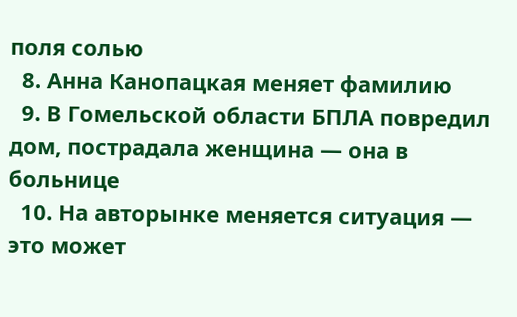поля солью
  8. Анна Канопацкая меняет фамилию
  9. В Гомельской области БПЛА повредил дом, пострадала женщина — она в больнице
  10. На авторынке меняется ситуация — это может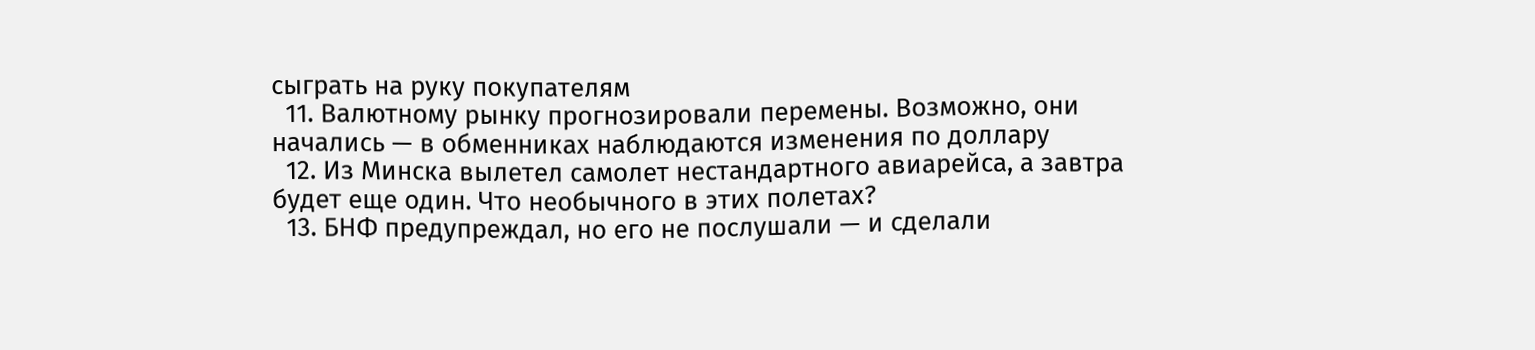сыграть на руку покупателям
  11. Валютному рынку прогнозировали перемены. Возможно, они начались — в обменниках наблюдаются изменения по доллару
  12. Из Минска вылетел самолет нестандартного авиарейса, а завтра будет еще один. Что необычного в этих полетах?
  13. БНФ предупреждал, но его не послушали — и сделали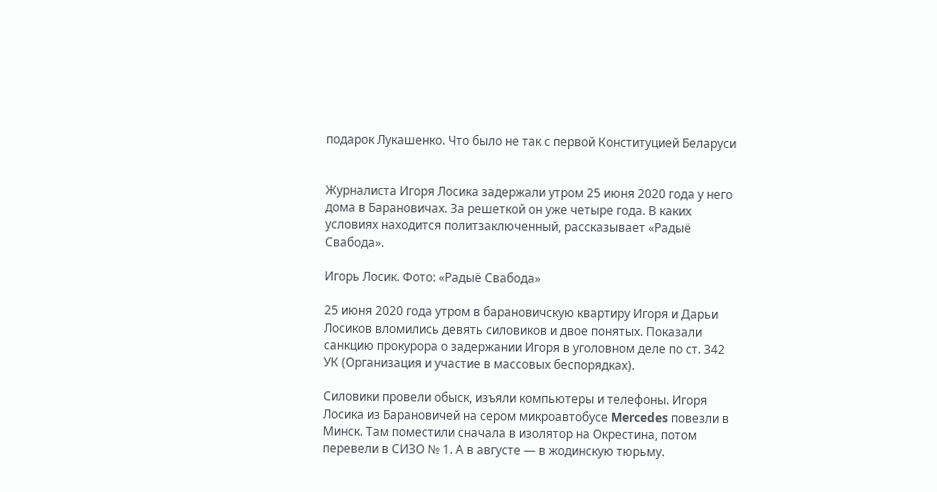подарок Лукашенко. Что было не так с первой Конституцией Беларуси


Журналиста Игоря Лосика задержали утром 25 июня 2020 года у него дома в Барановичах. За решеткой он уже четыре года. В каких условиях находится политзаключенный, рассказывает «Радыё Свабода».

Игорь Лосик. Фото: «Радыё Свабода»

25 июня 2020 года утром в барановичскую квартиру Игоря и Дарьи Лосиков вломились девять силовиков и двое понятых. Показали санкцию прокурора о задержании Игоря в уголовном деле по ст. 342 УК (Организация и участие в массовых беспорядках).

Силовики провели обыск, изъяли компьютеры и телефоны. Игоря Лосика из Барановичей на сером микроавтобусе Mercedes повезли в Минск. Там поместили сначала в изолятор на Окрестина, потом перевели в СИЗО № 1. А в августе — в жодинскую тюрьму.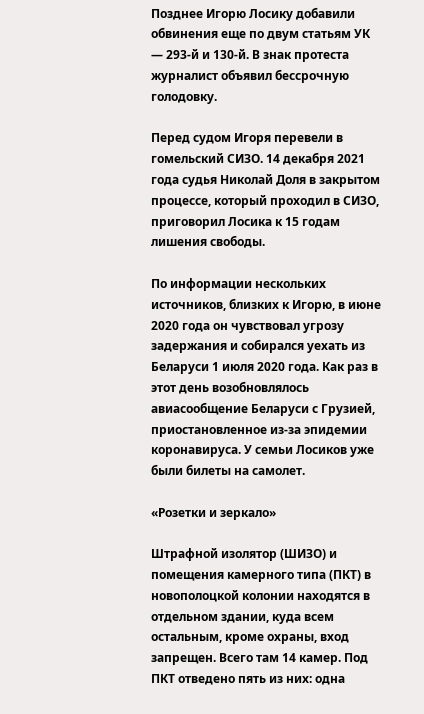Позднее Игорю Лосику добавили обвинения еще по двум статьям УК — 293-й и 130-й. В знак протеста журналист объявил бессрочную голодовку.

Перед судом Игоря перевели в гомельский СИЗО. 14 декабря 2021 года судья Николай Доля в закрытом процессе, который проходил в СИЗО, приговорил Лосика к 15 годам лишения свободы.

По информации нескольких источников, близких к Игорю, в июне 2020 года он чувствовал угрозу задержания и собирался уехать из Беларуси 1 июля 2020 года. Как раз в этот день возобновлялось авиасообщение Беларуси с Грузией, приостановленное из-за эпидемии коронавируса. У семьи Лосиков уже были билеты на самолет.

«Розетки и зеркало»

Штрафной изолятор (ШИЗО) и помещения камерного типа (ПКТ) в новополоцкой колонии находятся в отдельном здании, куда всем остальным, кроме охраны, вход запрещен. Всего там 14 камер. Под ПКТ отведено пять из них: одна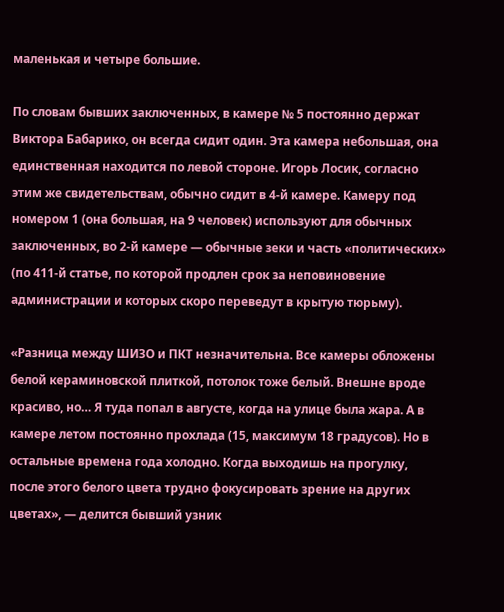маленькая и четыре большие.

По словам бывших заключенных, в камере № 5 постоянно держат Виктора Бабарико, он всегда сидит один. Эта камера небольшая, она единственная находится по левой стороне. Игорь Лосик, согласно этим же свидетельствам, обычно сидит в 4-й камере. Камеру под номером 1 (она большая, на 9 человек) используют для обычных заключенных, во 2-й камере — обычные зеки и часть «политических» (по 411-й статье, по которой продлен срок за неповиновение администрации и которых скоро переведут в крытую тюрьму).

«Разница между ШИЗО и ПКТ незначительна. Все камеры обложены белой кераминовской плиткой, потолок тоже белый. Внешне вроде красиво, но… Я туда попал в августе, когда на улице была жара. А в камере летом постоянно прохлада (15, максимум 18 градусов). Но в остальные времена года холодно. Когда выходишь на прогулку, после этого белого цвета трудно фокусировать зрение на других цветах», — делится бывший узник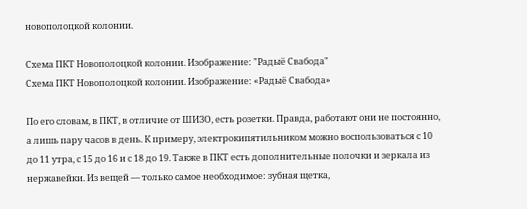новополоцкой колонии.

Схема ПКТ Новополоцкой колонии. Изображение: "Радыё Свабода"
Схема ПКТ Новополоцкой колонии. Изображение: «Радыё Свабода»

По его словам, в ПКТ, в отличие от ШИЗО, есть розетки. Правда, работают они не постоянно, а лишь пару часов в день. К примеру, электрокипятильником можно воспользоваться с 10 до 11 утра, с 15 до 16 и с 18 до 19. Также в ПКТ есть дополнительные полочки и зеркала из нержавейки. Из вещей — только самое необходимое: зубная щетка,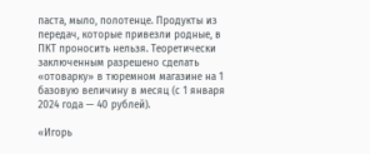паста, мыло, полотенце. Продукты из передач, которые привезли родные, в ПКТ проносить нельзя. Теоретически заключенным разрешено сделать «отоварку» в тюремном магазине на 1 базовую величину в месяц (с 1 января 2024 года — 40 рублей).

«Игорь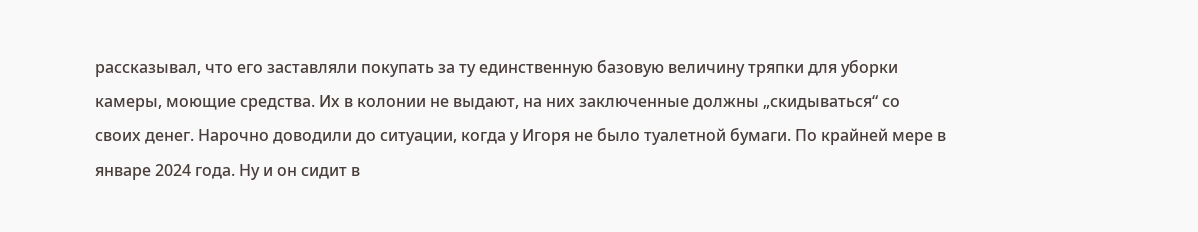рассказывал, что его заставляли покупать за ту единственную базовую величину тряпки для уборки камеры, моющие средства. Их в колонии не выдают, на них заключенные должны „скидываться“ со своих денег. Нарочно доводили до ситуации, когда у Игоря не было туалетной бумаги. По крайней мере в январе 2024 года. Ну и он сидит в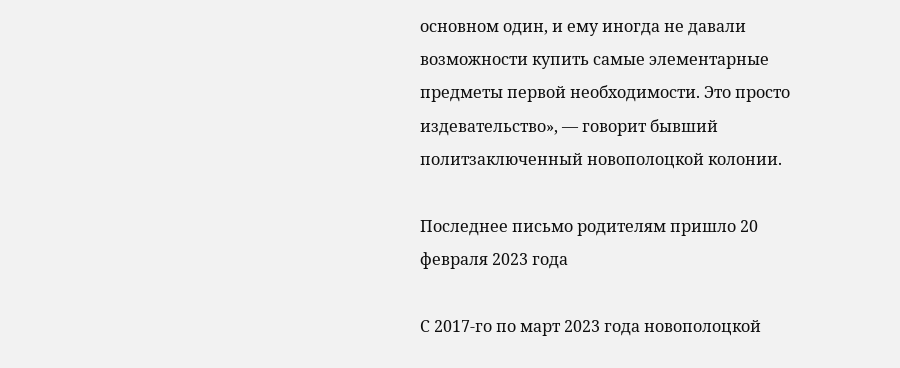основном один, и ему иногда не давали возможности купить самые элементарные предметы первой необходимости. Это просто издевательство», — говорит бывший политзаключенный новополоцкой колонии.

Последнее письмо родителям пришло 20 февраля 2023 года

С 2017-го по март 2023 года новополоцкой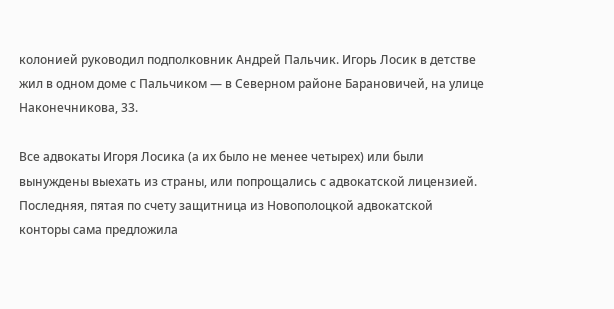колонией руководил подполковник Андрей Пальчик. Игорь Лосик в детстве жил в одном доме с Пальчиком — в Северном районе Барановичей, на улице Наконечникова, 33.

Все адвокаты Игоря Лосика (а их было не менее четырех) или были вынуждены выехать из страны, или попрощались с адвокатской лицензией. Последняя, пятая по счету защитница из Новополоцкой адвокатской конторы сама предложила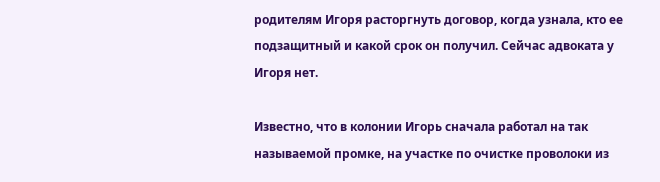родителям Игоря расторгнуть договор, когда узнала, кто ее подзащитный и какой срок он получил. Сейчас адвоката у Игоря нет.

Известно, что в колонии Игорь сначала работал на так называемой промке, на участке по очистке проволоки из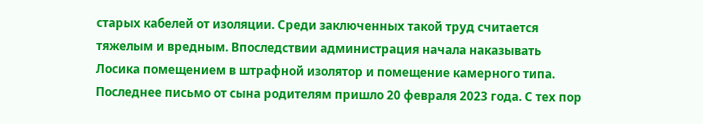старых кабелей от изоляции. Среди заключенных такой труд считается тяжелым и вредным. Впоследствии администрация начала наказывать Лосика помещением в штрафной изолятор и помещение камерного типа. Последнее письмо от сына родителям пришло 20 февраля 2023 года. С тех пор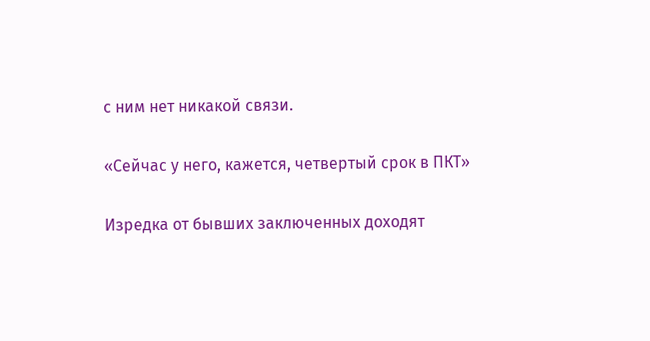с ним нет никакой связи.

«Сейчас у него, кажется, четвертый срок в ПКТ»

Изредка от бывших заключенных доходят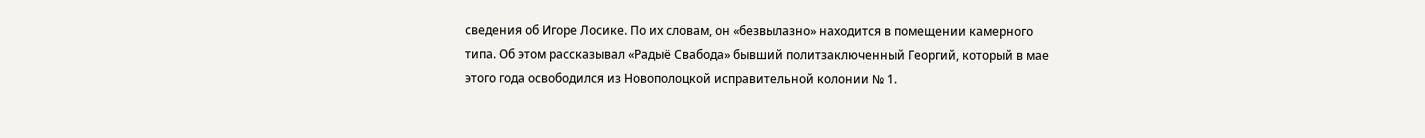сведения об Игоре Лосике. По их словам, он «безвылазно» находится в помещении камерного типа. Об этом рассказывал «Радыё Свабода» бывший политзаключенный Георгий, который в мае этого года освободился из Новополоцкой исправительной колонии № 1.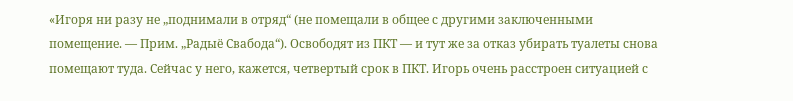«Игоря ни разу не „поднимали в отряд“ (не помещали в общее с другими заключенными помещение. — Прим. „Радыё Свабода“). Освободят из ПКТ — и тут же за отказ убирать туалеты снова помещают туда. Сейчас у него, кажется, четвертый срок в ПКТ. Игорь очень расстроен ситуацией с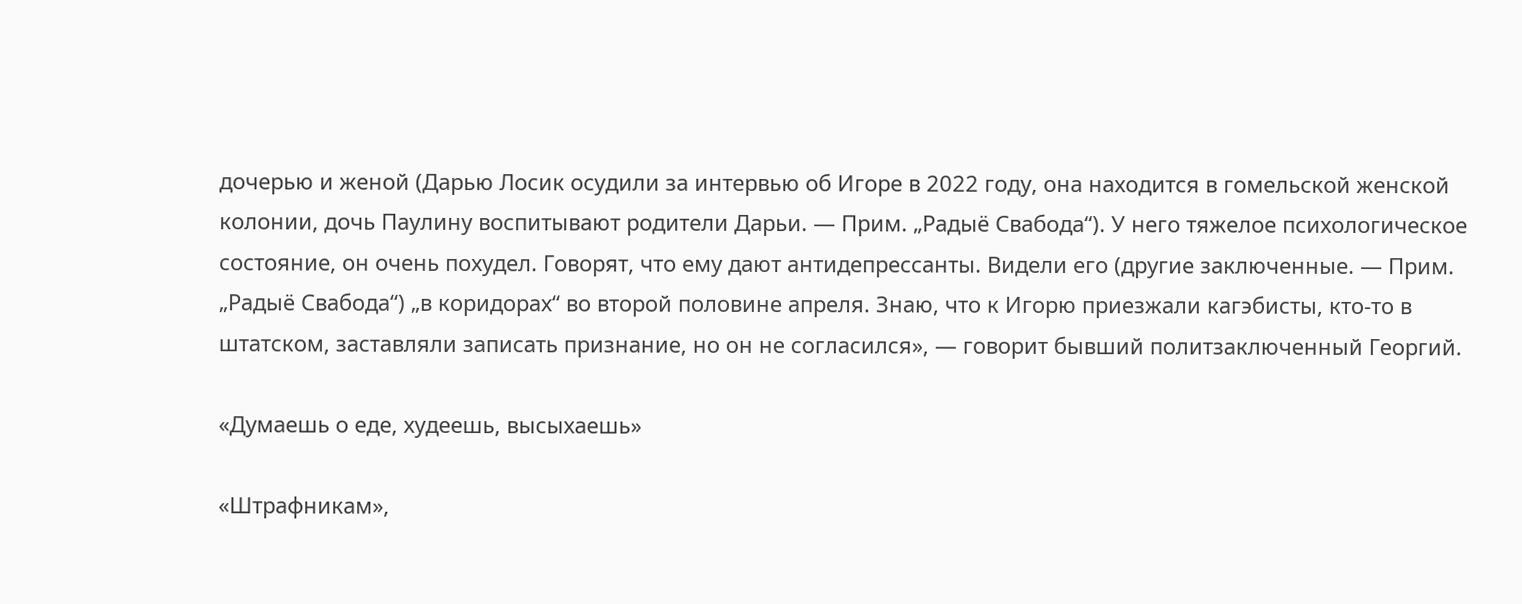дочерью и женой (Дарью Лосик осудили за интервью об Игоре в 2022 году, она находится в гомельской женской колонии, дочь Паулину воспитывают родители Дарьи. — Прим. „Радыё Свабода“). У него тяжелое психологическое состояние, он очень похудел. Говорят, что ему дают антидепрессанты. Видели его (другие заключенные. — Прим. „Радыё Свабода“) „в коридорах“ во второй половине апреля. Знаю, что к Игорю приезжали кагэбисты, кто-то в штатском, заставляли записать признание, но он не согласился», — говорит бывший политзаключенный Георгий.

«Думаешь о еде, худеешь, высыхаешь»

«Штрафникам»,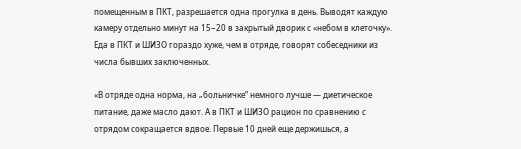помещенным в ПКТ, разрешается одна прогулка в день. Выводят каждую камеру отдельно минут на 15−20 в закрытый дворик с «небом в клеточку». Еда в ПКТ и ШИЗО гораздо хуже, чем в отряде, говорят собеседники из числа бывших заключенных.

«В отряде одна норма, на „больничке“ немного лучше — диетическое питание, даже масло дают. А в ПКТ и ШИЗО рацион по сравнению с отрядом сокращается вдвое. Первые 10 дней еще держишься, а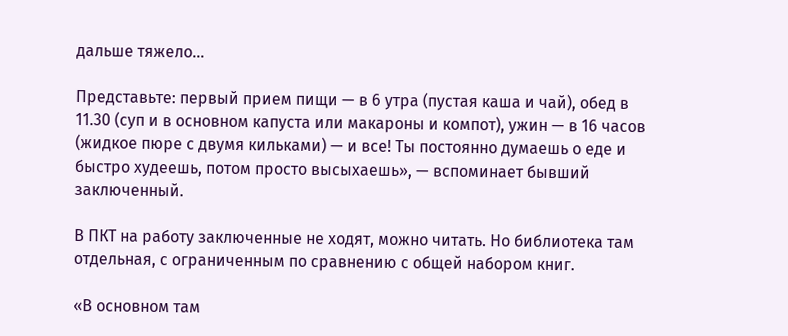дальше тяжело…

Представьте: первый прием пищи — в 6 утра (пустая каша и чай), обед в 11.30 (суп и в основном капуста или макароны и компот), ужин — в 16 часов (жидкое пюре с двумя кильками) — и все! Ты постоянно думаешь о еде и быстро худеешь, потом просто высыхаешь», — вспоминает бывший заключенный.

В ПКТ на работу заключенные не ходят, можно читать. Но библиотека там отдельная, с ограниченным по сравнению с общей набором книг.

«В основном там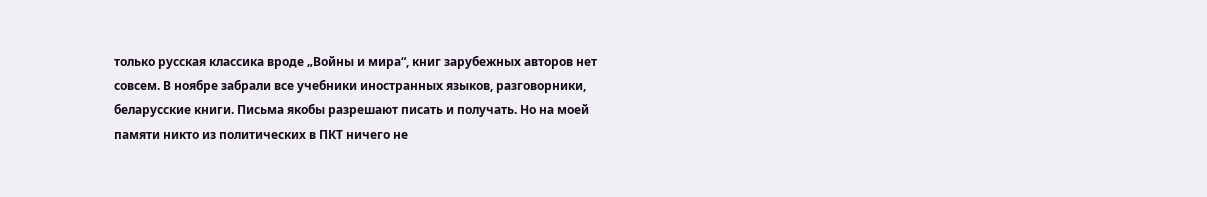только русская классика вроде „Войны и мира“, книг зарубежных авторов нет совсем. В ноябре забрали все учебники иностранных языков, разговорники, беларусские книги. Письма якобы разрешают писать и получать. Но на моей памяти никто из политических в ПКТ ничего не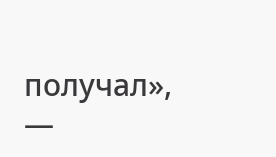получал», —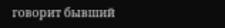говорит бывший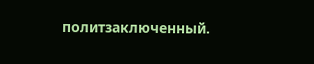политзаключенный.